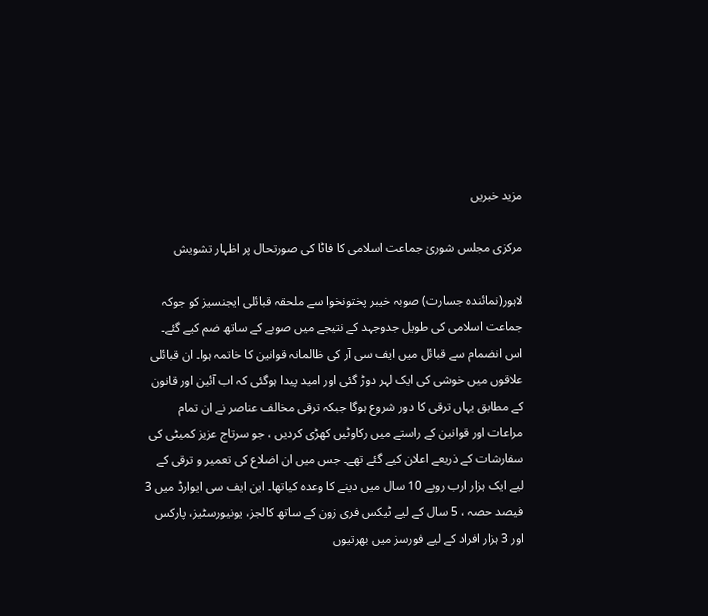مزید خبریں

مرکزی مجلس شوریٰ جماعت اسلامی کا فاٹا کی صورتحال پر اظہار تشویش

لاہور(نمائندہ جسارت) صوبہ خیبر پختونخوا سے ملحقہ قبائلی ایجنسیز کو جوکہ جماعت اسلامی کی طویل جدوجہد کے نتیجے میں صوبے کے ساتھ ضم کیے گئے۔ اس انضمام سے قبائل میں ایف سی آر کی ظالمانہ قوانین کا خاتمہ ہوا۔ ان قبائلی علاقوں میں خوشی کی ایک لہر دوڑ گئی اور امید پیدا ہوگئی کہ اب آئین اور قانون کے مطابق یہاں ترقی کا دور شروع ہوگا جبکہ ترقی مخالف عناصر نے ان تمام مراعات اور قوانین کے راستے میں رکاوٹیں کھڑی کردیں ، جو سرتاج عزیز کمیٹی کی سفارشات کے ذریعے اعلان کیے گئے تھے۔ جس میں ان اضلاع کی تعمیر و ترقی کے لیے ایک ہزار ارب روپے 10 سال میں دینے کا وعدہ کیاتھا۔ این ایف سی ایوارڈ میں 3 فیصد حصہ ، 5 سال کے لیے ٹیکس فری زون کے ساتھ کالجز، یونیورسٹیز، پارکس اور 3 ہزار افراد کے لیے فورسز میں بھرتیوں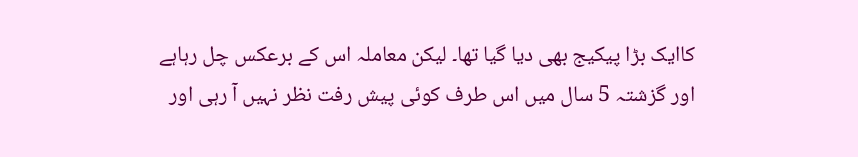کاایک بڑا پیکیج بھی دیا گیا تھا۔ لیکن معاملہ اس کے برعکس چل رہاہے اور گزشتہ 5 سال میں اس طرف کوئی پیش رفت نظر نہیں آ رہی اور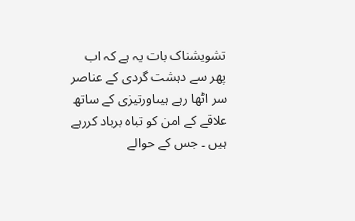تشویشناک بات یہ ہے کہ اب پھر سے دہشت گردی کے عناصر سر اٹھا رہے ہیںاورتیزی کے ساتھ علاقے کے امن کو تباہ برباد کررہے ہیں ۔ جس کے حوالے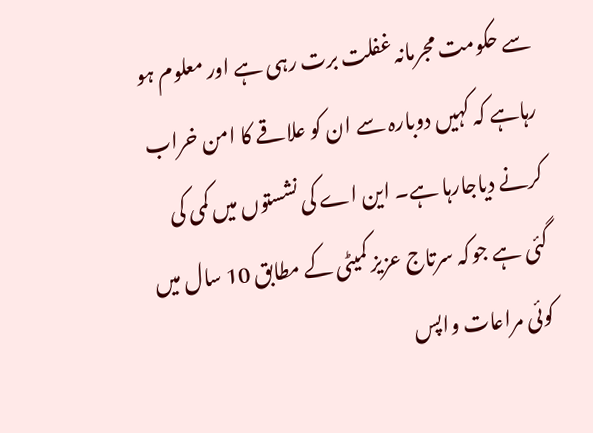سے حکومت مجرمانہ غفلت برت رہی ہے اور معلوم ہو رہاہے کہ کہیں دوبارہ سے ان کو علاقے کا امن خراب کرنے دیاجارہا ہے۔ این اے کی نشستوں میں کمی کی گئی ہے جوکہ سرتاج عزیز کمیٹی کے مطابق 10 سال میں کوئی مراعات واپس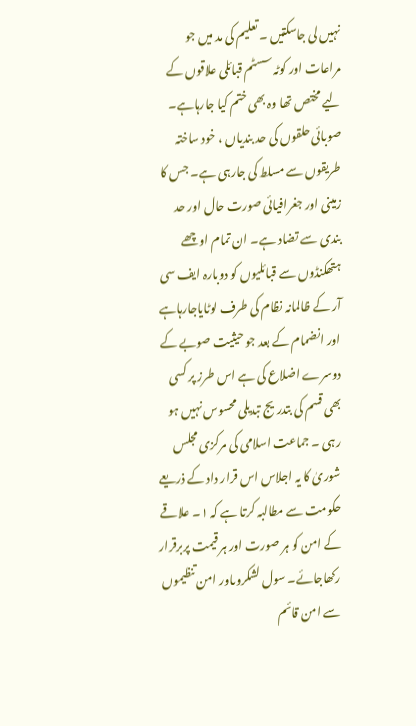نہیں لی جاسکتیں ۔ تعلیم کی مد میں جو مراعات اور کوٹہ سسٹم قبائلی علاقوں کے لیے مختص تھا وہ بھی ختم کیا جارہاہے۔ صوبائی حلقوں کی حد بندیاں ، خود ساختہ طریقوں سے مسلط کی جارہی ہے۔ جس کا زمینی اور جغرافیائی صورت حال اور حد بندی سے تضاد ہے۔ ان تمام اوچھے ہتھکنڈوں سے قبائلیوں کو دوبارہ ایف سی آر کے ظالمانہ نظام کی طرف لوٹایاجارہاہے اور انضمام کے بعد جو حیثیت صوبے کے دوسرے اضلاع کی ہے اس طرز پر کسی بھی قسم کی بتدریج تبدیلی محسوس نہیں ہو رہی ۔ جماعت اسلامی کی مرکزی مجلس شوریٰ کا یہ اجلاس اس قرار داد کے ذریعے حکومت سے مطالبہ کرتا ہے کہ ۱۔ علاقے کے امن کو ہر صورت اور ہر قیمت پربرقرار رکھاجائے۔ سول لشکروںاور امن تنظیموں سے امن قائم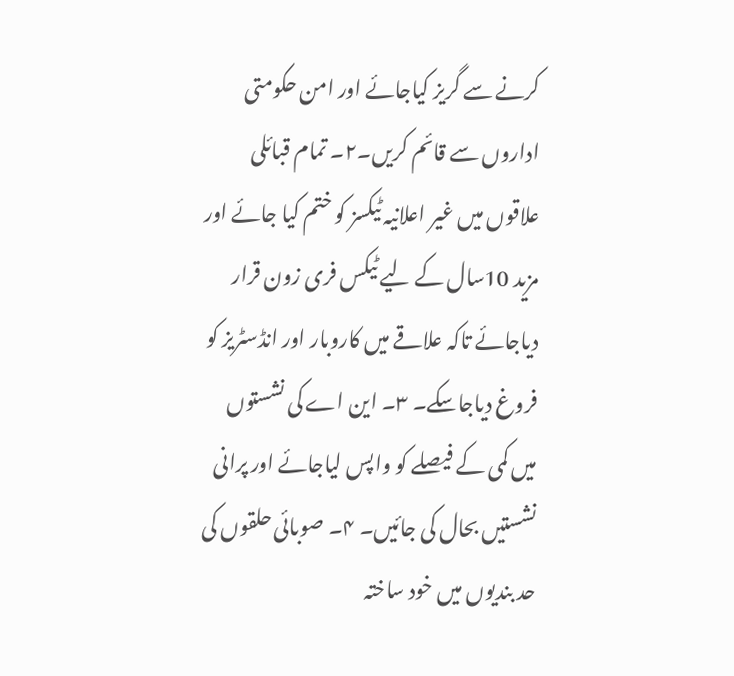کرنے سے گریز کیاجائے اور امن حکومتی اداروں سے قائم کریں۔۲۔ تمام قبائلی علاقوں میں غیر اعلانیہ ٹیکسز کو ختم کیا جائے اور مزید 10سال کے لیے ٹیکس فری زون قرار دیاجائے تاکہ علاقے میں کاروبار اور انڈسٹریز کو فروغ دیاجاسکے۔ ۳۔ این اے کی نشستوں میں کمی کے فیصلے کو واپس لیاجائے اور پرانی نشستیں بحال کی جائیں۔ ۴۔ صوبائی حلقوں کی حد بندیوں میں خود ساختہ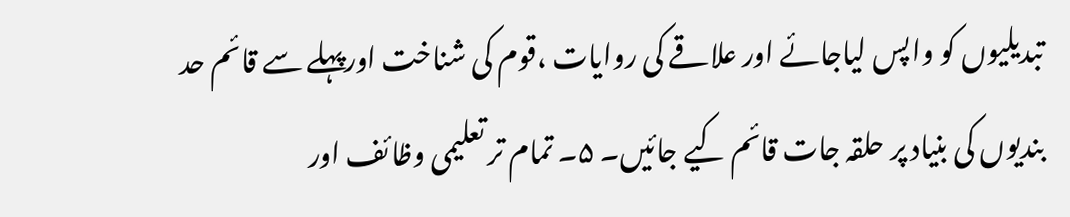تبدیلیوں کو واپس لیاجائے اور علاقے کی روایات ،قوم کی شناخت اورپہلے سے قائم حد بندیوں کی بنیاد پر حلقہ جات قائم کیے جائیں۔ ۵۔ تمام تر تعلیمی وظائف اور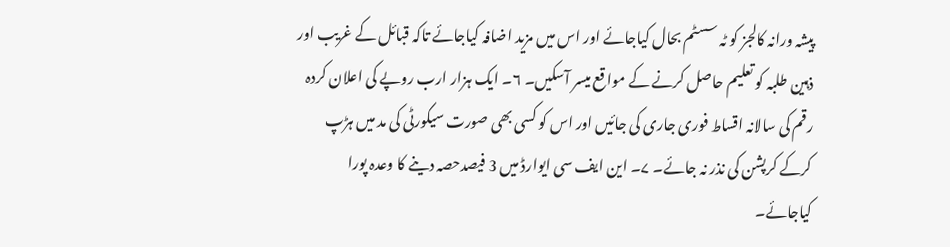پیشہ ورانہ کالجز کو ٹہ سسٹم بحال کیاجائے اور اس میں مزید اضافہ کیاجائے تاکہ قبائل کے غریب اور ذہین طلبہ کو تعلیم حاصل کرنے کے مواقع میسر آسکیں۔ ۶۔ ایک ہزار ارب روپے کی اعلان کردہ رقم کی سالانہ اقساط فوری جاری کی جائیں اور اس کو کسی بھی صورت سیکورٹی کی مد میں ہڑپ کرکے کرپشن کی نذر نہ جائے۔ ۷۔ این ایف سی ایوارڈ میں 3 فیصدحصہ دینے کا وعدہ پورا کیاجائے۔